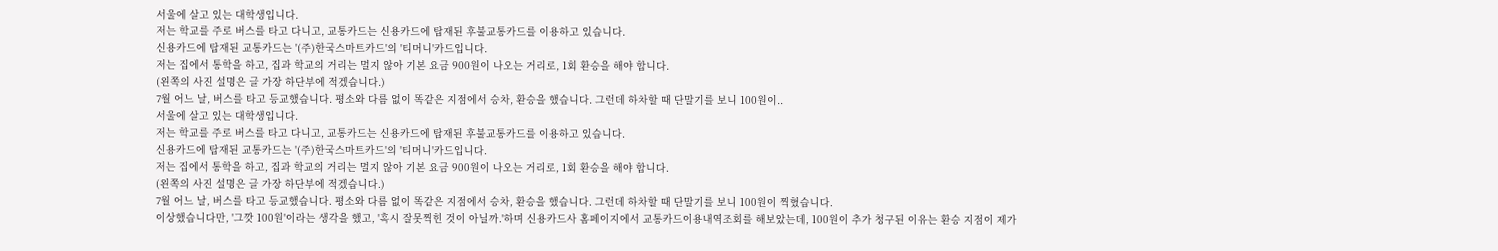서울에 살고 있는 대학생입니다.
저는 학교를 주로 버스를 타고 다니고, 교통카드는 신용카드에 탑재된 후불교통카드를 이용하고 있습니다.
신용카드에 탑재된 교통카드는 '(주)한국스마트카드'의 '티머니'카드입니다.
저는 집에서 통학을 하고, 집과 학교의 거리는 멀지 않아 기본 요금 900원이 나오는 거리로, 1회 환승을 해야 합니다.
(왼쪽의 사진 설명은 글 가장 하단부에 적겠습니다.)
7월 어느 날, 버스를 타고 등교했습니다. 평소와 다름 없이 똑같은 지점에서 승차, 환승을 했습니다. 그런데 하차할 때 단말기를 보니 100원이..
서울에 살고 있는 대학생입니다.
저는 학교를 주로 버스를 타고 다니고, 교통카드는 신용카드에 탑재된 후불교통카드를 이용하고 있습니다.
신용카드에 탑재된 교통카드는 '(주)한국스마트카드'의 '티머니'카드입니다.
저는 집에서 통학을 하고, 집과 학교의 거리는 멀지 않아 기본 요금 900원이 나오는 거리로, 1회 환승을 해야 합니다.
(왼쪽의 사진 설명은 글 가장 하단부에 적겠습니다.)
7월 어느 날, 버스를 타고 등교했습니다. 평소와 다름 없이 똑같은 지점에서 승차, 환승을 했습니다. 그런데 하차할 때 단말기를 보니 100원이 찍혔습니다.
이상했습니다만, '그깟 100원'이라는 생각을 했고, '혹시 잘못찍힌 것이 아닐까.'하며 신용카드사 홈페이지에서 교통카드이용내역조회를 해보았는데, 100원이 추가 청구된 이유는 환승 지점이 제가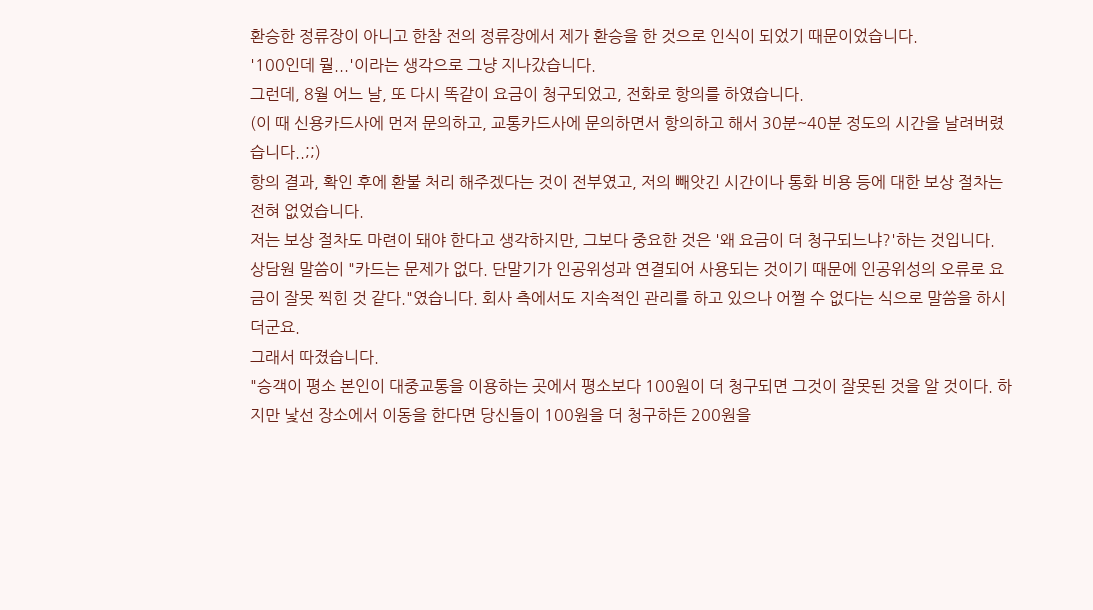환승한 정류장이 아니고 한참 전의 정류장에서 제가 환승을 한 것으로 인식이 되었기 때문이었습니다.
'100인데 뭘...'이라는 생각으로 그냥 지나갔습니다.
그런데, 8월 어느 날, 또 다시 똑같이 요금이 청구되었고, 전화로 항의를 하였습니다.
(이 때 신용카드사에 먼저 문의하고, 교통카드사에 문의하면서 항의하고 해서 30분~40분 정도의 시간을 날려버렸습니다..;;)
항의 결과, 확인 후에 환불 처리 해주겠다는 것이 전부였고, 저의 빼앗긴 시간이나 통화 비용 등에 대한 보상 절차는 전혀 없었습니다.
저는 보상 절차도 마련이 돼야 한다고 생각하지만, 그보다 중요한 것은 '왜 요금이 더 청구되느냐?'하는 것입니다.
상담원 말씀이 "카드는 문제가 없다. 단말기가 인공위성과 연결되어 사용되는 것이기 때문에 인공위성의 오류로 요금이 잘못 찍힌 것 같다."였습니다. 회사 측에서도 지속적인 관리를 하고 있으나 어쩔 수 없다는 식으로 말씀을 하시더군요.
그래서 따졌습니다.
"승객이 평소 본인이 대중교통을 이용하는 곳에서 평소보다 100원이 더 청구되면 그것이 잘못된 것을 알 것이다. 하지만 낯선 장소에서 이동을 한다면 당신들이 100원을 더 청구하든 200원을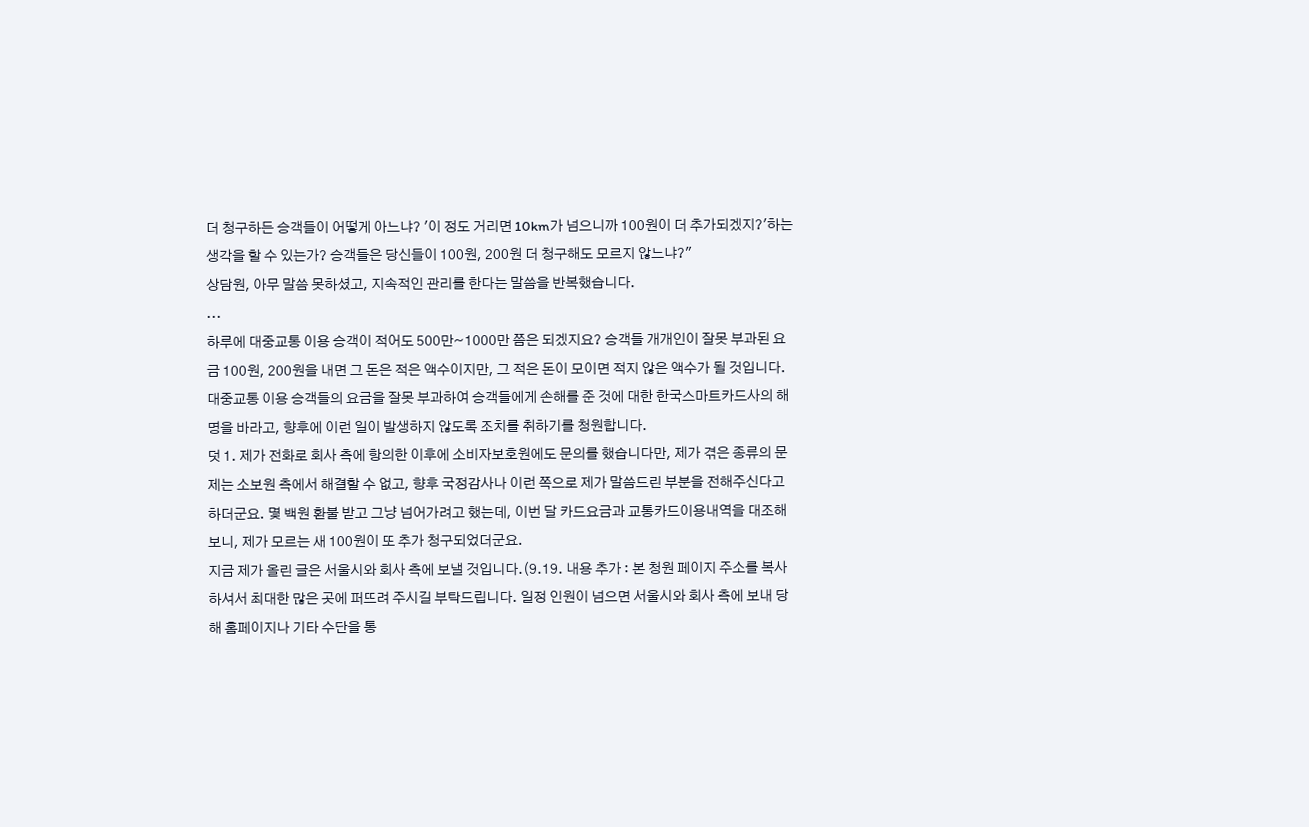더 청구하든 승객들이 어떻게 아느냐? '이 정도 거리면 10km가 넘으니까 100원이 더 추가되겠지?'하는 생각을 할 수 있는가? 승객들은 당신들이 100원, 200원 더 청구해도 모르지 않느냐?"
상담원, 아무 말씀 못하셨고, 지속적인 관리를 한다는 말씀을 반복했습니다.
...
하루에 대중교통 이용 승객이 적어도 500만~1000만 쯤은 되겠지요? 승객들 개개인이 잘못 부과된 요금 100원, 200원을 내면 그 돈은 적은 액수이지만, 그 적은 돈이 모이면 적지 않은 액수가 될 것입니다.
대중교통 이용 승객들의 요금을 잘못 부과하여 승객들에게 손해를 준 것에 대한 한국스마트카드사의 해명을 바라고, 향후에 이런 일이 발생하지 않도록 조치를 취하기를 청원합니다.
덧 1. 제가 전화로 회사 측에 항의한 이후에 소비자보호원에도 문의를 했습니다만, 제가 겪은 종류의 문제는 소보원 측에서 해결할 수 없고, 향후 국정감사나 이런 쪽으로 제가 말씀드린 부분을 전해주신다고 하더군요. 몇 백원 환불 받고 그냥 넘어가려고 했는데, 이번 달 카드요금과 교통카드이용내역을 대조해보니, 제가 모르는 새 100원이 또 추가 청구되었더군요.
지금 제가 올린 글은 서울시와 회사 측에 보낼 것입니다.(9.19. 내용 추가 : 본 청원 페이지 주소를 복사하셔서 최대한 많은 곳에 퍼뜨려 주시길 부탁드립니다. 일정 인원이 넘으면 서울시와 회사 측에 보내 당해 홈페이지나 기타 수단을 통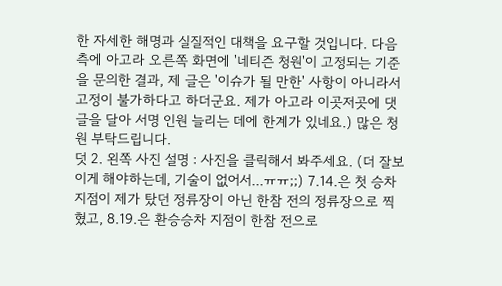한 자세한 해명과 실질적인 대책을 요구할 것입니다. 다음 측에 아고라 오른쪽 화면에 '네티즌 청원'이 고정되는 기준을 문의한 결과, 제 글은 '이슈가 될 만한' 사항이 아니라서 고정이 불가하다고 하더군요. 제가 아고라 이곳저곳에 댓글을 달아 서명 인원 늘리는 데에 한계가 있네요.) 많은 청원 부탁드립니다.
덧 2. 왼쪽 사진 설명 : 사진을 클릭해서 봐주세요. (더 잘보이게 해야하는데, 기술이 없어서...ㅠㅠ;;) 7.14.은 첫 승차 지점이 제가 탔던 정류장이 아닌 한참 전의 정류장으로 찍혔고, 8.19.은 환승승차 지점이 한참 전으로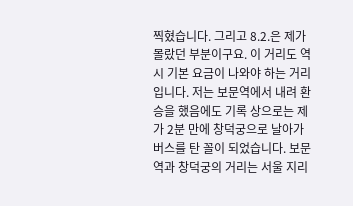찍혔습니다. 그리고 8.2.은 제가 몰랐던 부분이구요. 이 거리도 역시 기본 요금이 나와야 하는 거리입니다. 저는 보문역에서 내려 환승을 했음에도 기록 상으로는 제가 2분 만에 창덕궁으로 날아가 버스를 탄 꼴이 되었습니다. 보문역과 창덕궁의 거리는 서울 지리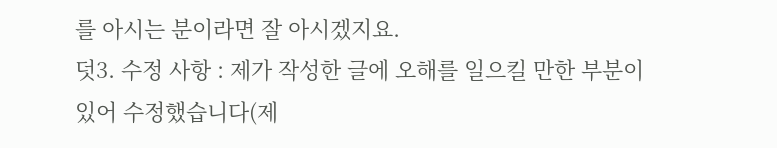를 아시는 분이라면 잘 아시겠지요.
덧3. 수정 사항 : 제가 작성한 글에 오해를 일으킬 만한 부분이 있어 수정했습니다(제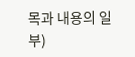목과 내용의 일부)